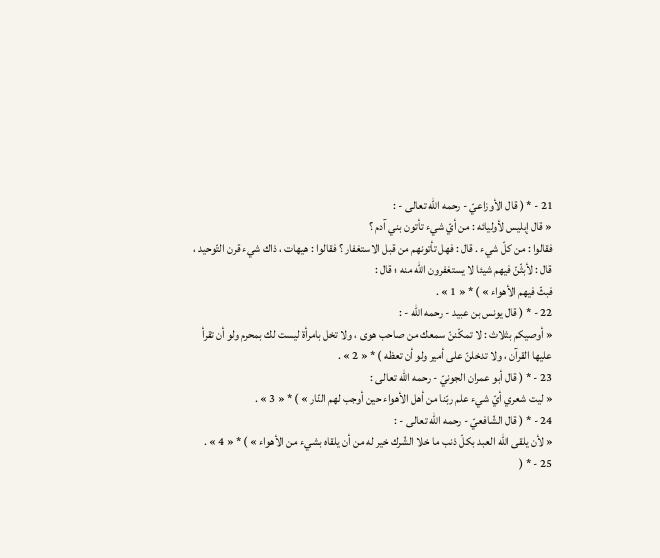21 - * ( قال الأوزاعيّ - رحمه اللّه تعالى - :
« قال إبليس لأوليائه : من أيّ شيء تأتون بني آدم ؟
فقالوا : من كلّ شيء . قال : فهل تأتونهم من قبل الاستغفار ؟ فقالوا : هيهات ، ذاك شيء قرن التّوحيد ، قال : لأبثّنّ فيهم شيئا لا يستغفرون اللّه منه ؛ قال :
فبثّ فيهم الأهواء » ) * « 1 » .
22 - * ( قال يونس بن عبيد - رحمه اللّه - :
« أوصيكم بثلاث : لا تمكّننّ سمعك من صاحب هوى ، ولا تخل بامرأة ليست لك بمحرم ولو أن تقرأ عليها القرآن ، ولا تدخلنّ على أمير ولو أن تعظه ) * « 2 » .
23 - * ( قال أبو عمران الجونيّ - رحمه اللّه تعالى :
« ليت شعري أيّ شيء علم ربّنا من أهل الأهواء حين أوجب لهم النّار » ) * « 3 » .
24 - * ( قال الشّافعيّ - رحمه اللّه تعالى - :
« لأن يلقى اللّه العبد بكلّ ذنب ما خلا الشّرك خير له من أن يلقاه بشيء من الأهواء » ) * « 4 » .
25 - * (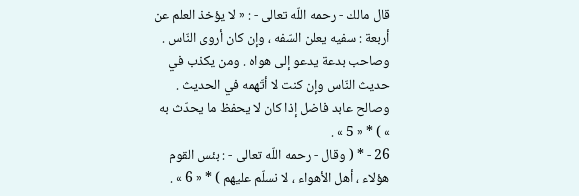قال مالك - رحمه اللّه تعالى - : « لا يؤخذ العلم عن أربعة : سفيه يعلن السّفه ، وإن كان أروى النّاس . وصاحب بدعة يدعو إلى هواه . ومن يكذب في حديث النّاس وإن كنت لا أتّهمه في الحديث . وصالح عابد فاضل إذا كان لا يحفظ ما يحدّث به » ) * « 5 » .
26 - * ( وقال - رحمه اللّه تعالى - : بئس القوم هؤلاء ، أهل الأهواء ، لا نسلّم عليهم ) * « 6 » .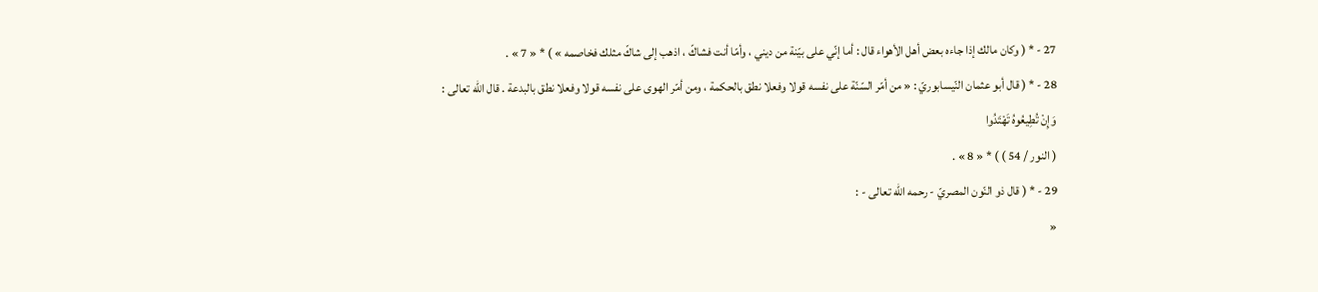27 - * ( وكان مالك إذا جاءه بعض أهل الأهواء قال : أما إنّي على بيّنة من ديني ، وأمّا أنت فشاكّ ، اذهب إلى شاكّ مثلك فخاصمه » ) * « 7 » .
28 - * ( قال أبو عثمان النّيسابوريّ : « من أمّر السّنّة على نفسه قولا وفعلا نطق بالحكمة ، ومن أمّر الهوى على نفسه قولا وفعلا نطق بالبدعة . قال اللّه تعالى :
وَإِنْ تُطِيعُوهُ تَهْتَدُوا
( النور / 54 ) ) * « 8 » .
29 - * ( قال ذو النّون المصريّ - رحمه اللّه تعالى - :
«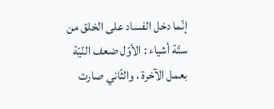إنّما دخل الفساد على الخلق من ستّة أشياء : الأوّل ضعف النّيّة بعمل الآخرة ، والثّاني صارت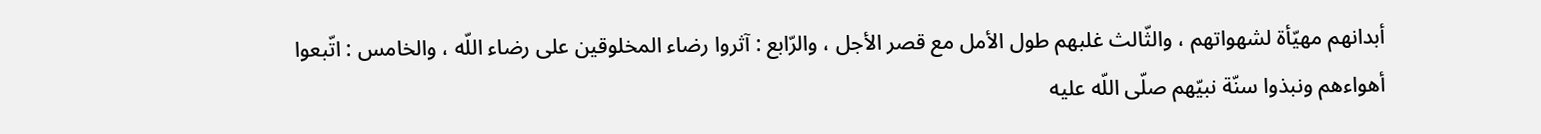أبدانهم مهيّأة لشهواتهم ، والثّالث غلبهم طول الأمل مع قصر الأجل ، والرّابع : آثروا رضاء المخلوقين على رضاء اللّه ، والخامس : اتّبعوا أهواءهم ونبذوا سنّة نبيّهم صلّى اللّه عليه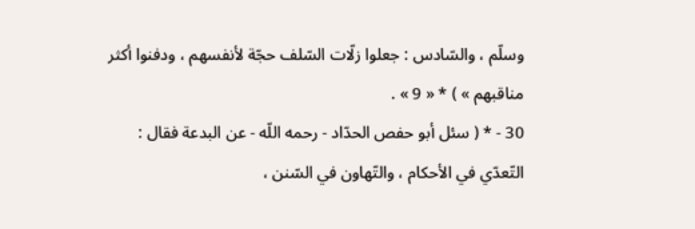وسلّم ، والسّادس : جعلوا زلّات السّلف حجّة لأنفسهم ، ودفنوا أكثر مناقبهم » ) * « 9 » .
30 - * ( سئل أبو حفص الحدّاد - رحمه اللّه - عن البدعة فقال : التّعدّي في الأحكام ، والتّهاون في السّنن ،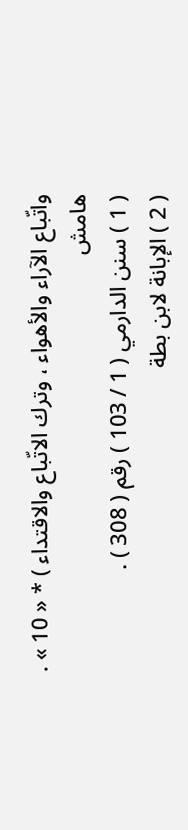واتّباع الآراء والأهواء ، وترك الاتّباع والاقتداء ) * « 10 » .
هامش
( 1 ) سنن الدارمي ( 1 / 103 ) رقم ( 308 ) .
( 2 ) الإبانة لابن بطة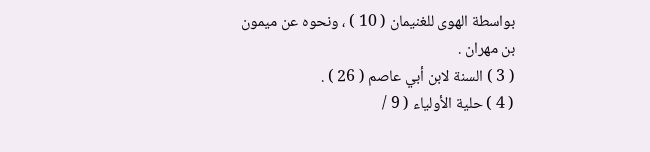بواسطة الهوى للغنيمان ( 10 ) ، ونحوه عن ميمون بن مهران .
( 3 ) السنة لابن أبي عاصم ( 26 ) .
( 4 ) حلية الأولياء ( 9 /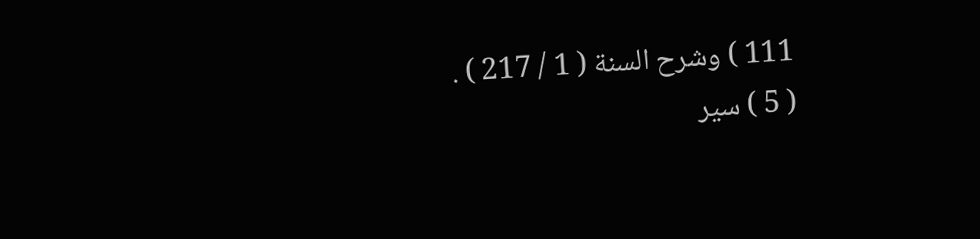111 ) وشرح السنة ( 1 / 217 ) .
( 5 ) سير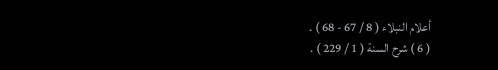أعلام النبلاء ( 8 / 67 - 68 ) .
( 6 ) شرح السنة ( 1 / 229 ) .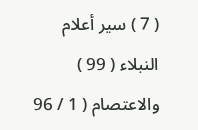( 7 ) سير أعلام النبلاء ( 99 ) والاعتصام ( 1 / 96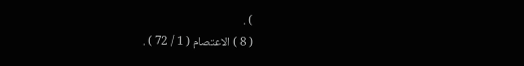) .
( 8 ) الاعتصام ( 1 / 72 ) .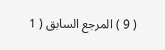( 9 ) المرجع السابق ( 1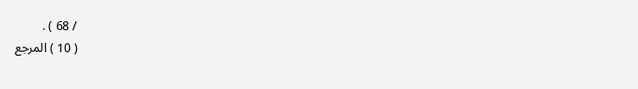/ 68 ) .
( 10 ) المرجع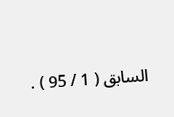السابق ( 1 / 95 ) .